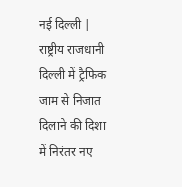नई दिल्ली | राष्ट्रीय राजधानी दिल्ली में ट्रैफिक जाम से निजात दिलाने की दिशा में निरंतर नए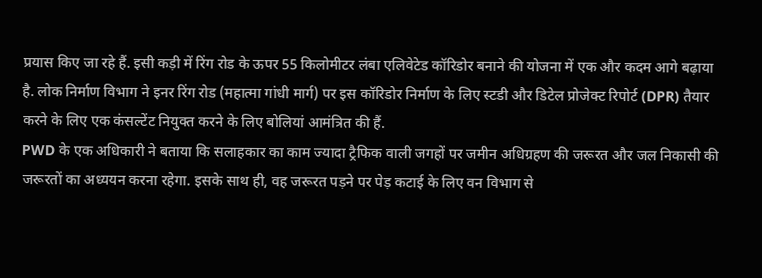प्रयास किए जा रहे हैं. इसी कड़ी में रिंग रोड के ऊपर 55 किलोमीटर लंबा एलिवेटेड कॉरिडोर बनाने की योजना में एक और कदम आगे बढ़ाया है. लोक निर्माण विभाग ने इनर रिंग रोड (महात्मा गांधी मार्ग) पर इस कॉरिडोर निर्माण के लिए स्टडी और डिटेल प्रोजेक्ट रिपोर्ट (DPR) तैयार करने के लिए एक कंसल्टेंट नियुक्त करने के लिए बोलियां आमंत्रित की हैं.
PWD के एक अधिकारी ने बताया कि सलाहकार का काम ज्यादा ट्रैफिक वाली जगहों पर जमीन अधिग्रहण की जरूरत और जल निकासी की जरूरतों का अध्ययन करना रहेगा. इसके साथ ही, वह जरूरत पड़ने पर पेड़ कटाई के लिए वन विभाग से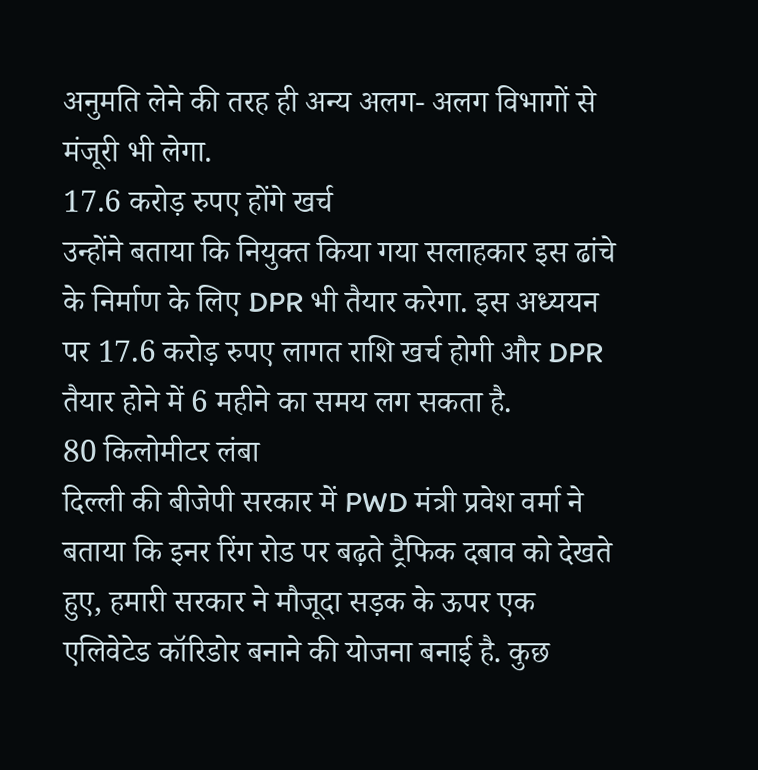अनुमति लेने की तरह ही अन्य अलग- अलग विभागों से मंजूरी भी लेगा.
17.6 करोड़ रुपए होंगे खर्च
उन्होंने बताया कि नियुक्त किया गया सलाहकार इस ढांचे के निर्माण के लिए DPR भी तैयार करेगा. इस अध्ययन पर 17.6 करोड़ रुपए लागत राशि खर्च होगी और DPR तैयार होने में 6 महीने का समय लग सकता है.
80 किलोमीटर लंबा
दिल्ली की बीजेपी सरकार में PWD मंत्री प्रवेश वर्मा ने बताया कि इनर रिंग रोड पर बढ़ते ट्रैफिक दबाव को देखते हुए, हमारी सरकार ने मौजूदा सड़क के ऊपर एक एलिवेटेड कॉरिडोर बनाने की योजना बनाई है. कुछ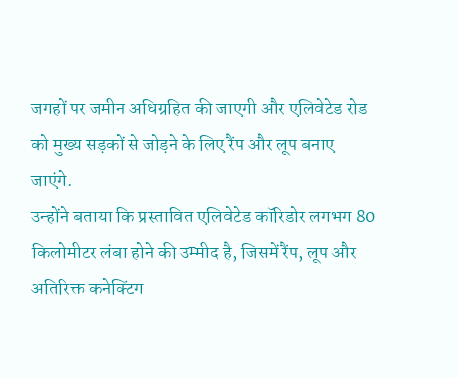जगहों पर जमीन अधिग्रहित की जाएगी और एलिवेटेड रोड को मुख्य सड़कों से जोड़ने के लिए रैंप और लूप बनाए जाएंगे.
उन्होंने बताया कि प्रस्तावित एलिवेटेड कॉरिडोर लगभग 80 किलोमीटर लंबा होने की उम्मीद है, जिसमें रैंप, लूप और अतिरिक्त कनेक्टिंग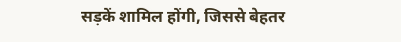सड़कें शामिल होंगी, जिससे बेहतर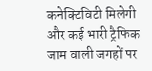कनेक्टिविटी मिलेगी और कई भारी ट्रैफिक जाम वाली जगहों पर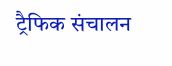ट्रैफिक संचालन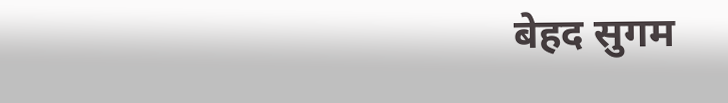बेहद सुगम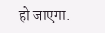हो जाएगा.